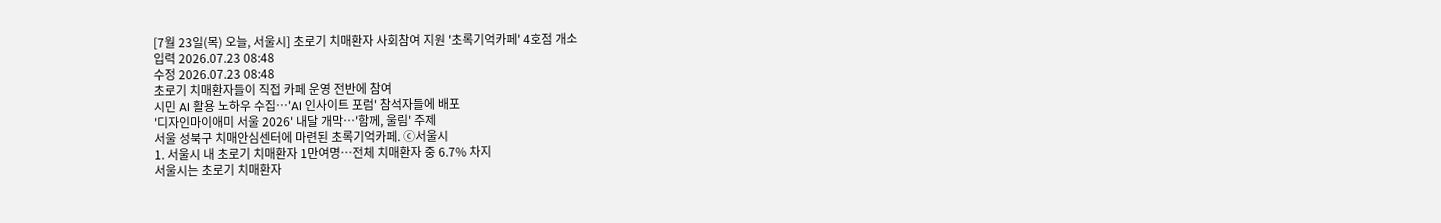[7월 23일(목) 오늘, 서울시] 초로기 치매환자 사회참여 지원 '초록기억카페' 4호점 개소
입력 2026.07.23 08:48
수정 2026.07.23 08:48
초로기 치매환자들이 직접 카페 운영 전반에 참여
시민 AI 활용 노하우 수집…'AI 인사이트 포럼' 참석자들에 배포
'디자인마이애미 서울 2026' 내달 개막…'함께, 울림' 주제
서울 성북구 치매안심센터에 마련된 초록기억카페. ⓒ서울시
1. 서울시 내 초로기 치매환자 1만여명…전체 치매환자 중 6.7% 차지
서울시는 초로기 치매환자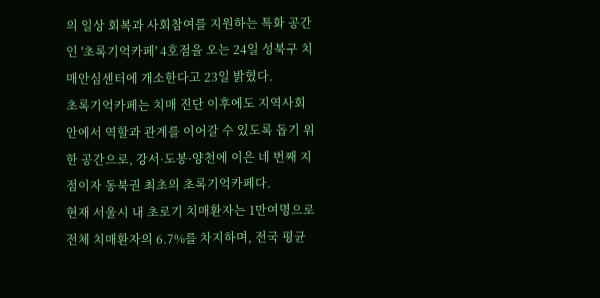의 일상 회복과 사회참여를 지원하는 특화 공간인 '초록기억카페' 4호점을 오는 24일 성북구 치매안심센터에 개소한다고 23일 밝혔다.
초록기억카페는 치매 진단 이후에도 지역사회 안에서 역할과 관계를 이어갈 수 있도록 돕기 위한 공간으로, 강서·도봉·양천에 이은 네 번째 지점이자 동북권 최초의 초록기억카페다.
현재 서울시 내 초로기 치매환자는 1만여명으로 전체 치매환자의 6.7%를 차지하며, 전국 평균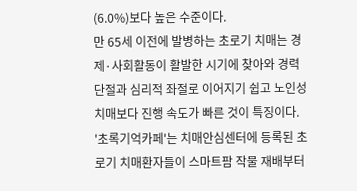(6.0%)보다 높은 수준이다.
만 65세 이전에 발병하는 초로기 치매는 경제·사회활동이 활발한 시기에 찾아와 경력 단절과 심리적 좌절로 이어지기 쉽고 노인성 치매보다 진행 속도가 빠른 것이 특징이다.
'초록기억카페'는 치매안심센터에 등록된 초로기 치매환자들이 스마트팜 작물 재배부터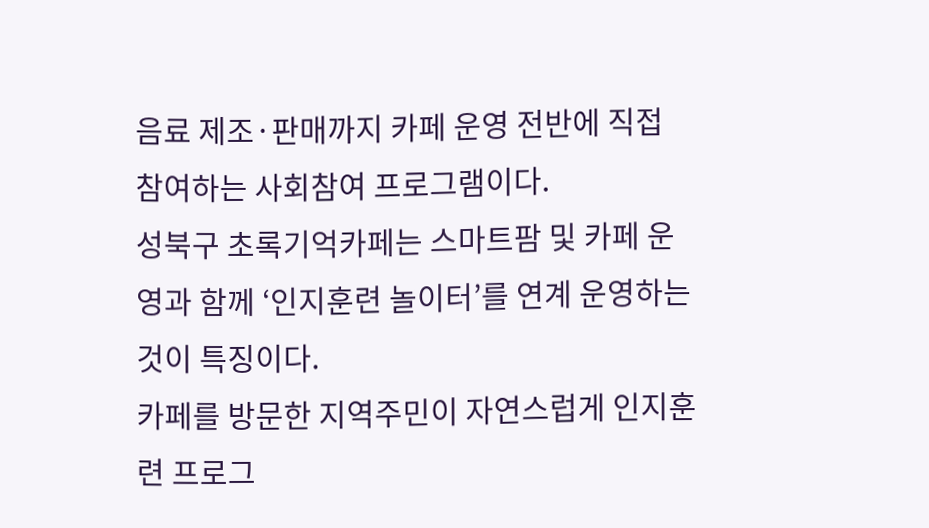음료 제조·판매까지 카페 운영 전반에 직접 참여하는 사회참여 프로그램이다.
성북구 초록기억카페는 스마트팜 및 카페 운영과 함께 ‘인지훈련 놀이터’를 연계 운영하는 것이 특징이다.
카페를 방문한 지역주민이 자연스럽게 인지훈련 프로그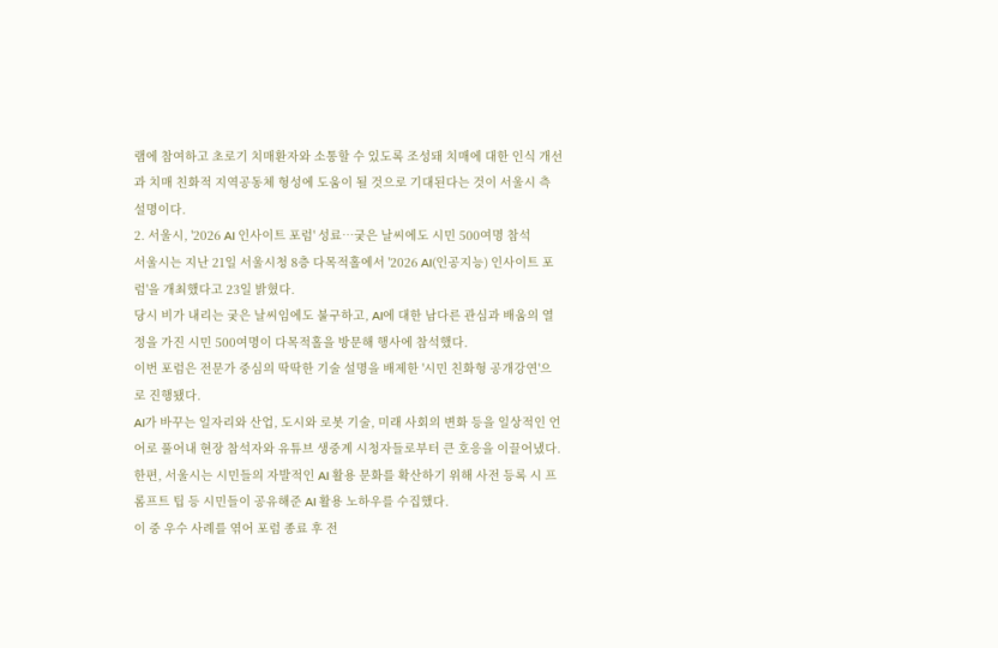램에 참여하고 초로기 치매환자와 소통할 수 있도록 조성돼 치매에 대한 인식 개선과 치매 친화적 지역공동체 형성에 도움이 될 것으로 기대된다는 것이 서울시 측 설명이다.
2. 서울시, '2026 AI 인사이트 포럼' 성료…궂은 날씨에도 시민 500여명 참석
서울시는 지난 21일 서울시청 8층 다목적홀에서 '2026 AI(인공지능) 인사이트 포럼'을 개최했다고 23일 밝혔다.
당시 비가 내리는 궂은 날씨임에도 불구하고, AI에 대한 남다른 관심과 배움의 열정을 가진 시민 500여명이 다목적홀을 방문해 행사에 참석했다.
이번 포럼은 전문가 중심의 딱딱한 기술 설명을 배제한 '시민 친화형 공개강연'으로 진행됐다.
AI가 바꾸는 일자리와 산업, 도시와 로봇 기술, 미래 사회의 변화 등을 일상적인 언어로 풀어내 현장 참석자와 유튜브 생중계 시청자들로부터 큰 호응을 이끌어냈다.
한편, 서울시는 시민들의 자발적인 AI 활용 문화를 확산하기 위해 사전 등록 시 프롬프트 팁 등 시민들이 공유해준 AI 활용 노하우를 수집했다.
이 중 우수 사례를 엮어 포럼 종료 후 전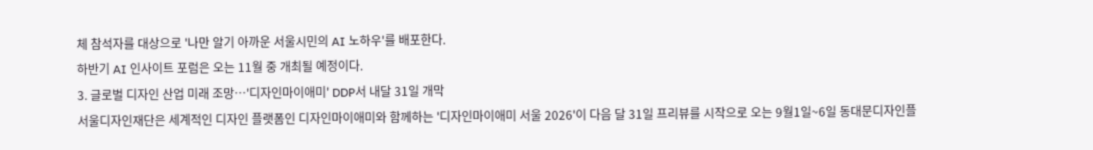체 참석자를 대상으로 '나만 알기 아까운 서울시민의 AI 노하우'를 배포한다.
하반기 AI 인사이트 포럼은 오는 11월 중 개최될 예정이다.
3. 글로벌 디자인 산업 미래 조망…'디자인마이애미' DDP서 내달 31일 개막
서울디자인재단은 세계적인 디자인 플랫폼인 디자인마이애미와 함께하는 '디자인마이애미 서울 2026'이 다음 달 31일 프리뷰를 시작으로 오는 9월1일~6일 동대문디자인플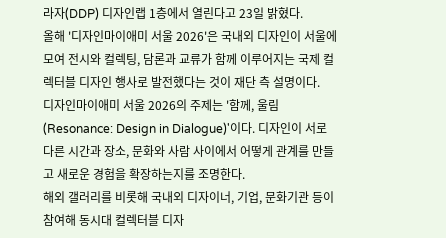라자(DDP) 디자인랩 1층에서 열린다고 23일 밝혔다.
올해 '디자인마이애미 서울 2026'은 국내외 디자인이 서울에 모여 전시와 컬렉팅, 담론과 교류가 함께 이루어지는 국제 컬렉터블 디자인 행사로 발전했다는 것이 재단 측 설명이다.
디자인마이애미 서울 2026의 주제는 '함께, 울림(Resonance: Design in Dialogue)'이다. 디자인이 서로 다른 시간과 장소, 문화와 사람 사이에서 어떻게 관계를 만들고 새로운 경험을 확장하는지를 조명한다.
해외 갤러리를 비롯해 국내외 디자이너, 기업, 문화기관 등이 참여해 동시대 컬렉터블 디자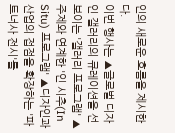인의 새로운 흐름을 제시한다.
이번 행사는 ▲글로벌 디자인 갤러리의 큐레이션을 선보이는 '갤러리 프로그램' ▲주제와 연계한 '인 시추(In Situ) 프로그램' ▲디자인과 산업의 접점을 확장하는 '파트너사 전시'를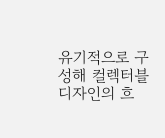유기적으로 구성해 컬렉터블 디자인의 흐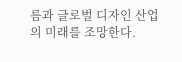름과 글로벌 디자인 산업의 미래를 조망한다.